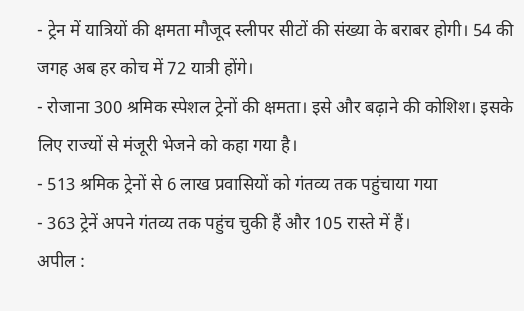- ट्रेन में यात्रियों की क्षमता मौजूद स्लीपर सीटों की संख्या के बराबर होगी। 54 की जगह अब हर कोच में 72 यात्री होंगे।
- रोजाना 300 श्रमिक स्पेशल ट्रेनों की क्षमता। इसे और बढ़ाने की कोशिश। इसके लिए राज्यों से मंजूरी भेजने को कहा गया है।
- 513 श्रमिक ट्रेनों से 6 लाख प्रवासियों को गंतव्य तक पहुंचाया गया
- 363 ट्रेनें अपने गंतव्य तक पहुंच चुकी हैं और 105 रास्ते में हैं।
अपील :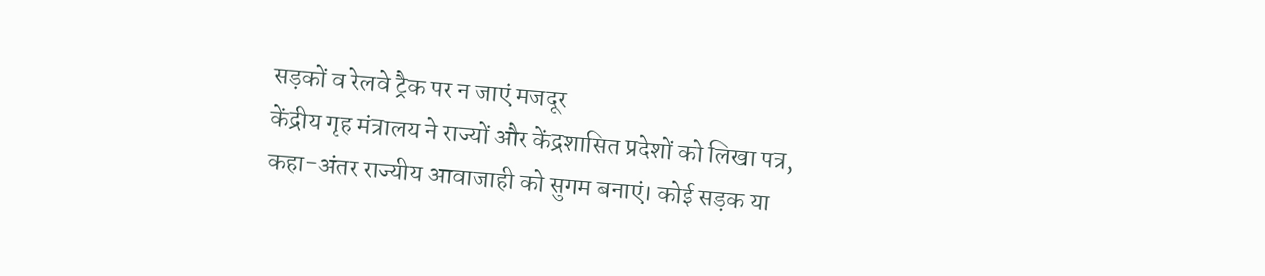सड़कों व रेलवे ट्रैक पर न जाएं मजदूर
केंद्रीय गृह मंत्रालय ने राज्यों और केंद्रशासित प्रदेशों को लिखा पत्र, कहा-अंतर राज्यीय आवाजाही को सुगम बनाएं। कोई सड़क या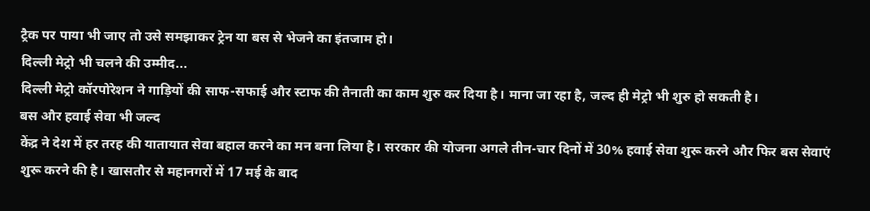ट्रैक पर पाया भी जाए तो उसे समझाकर ट्रेन या बस से भेजने का इंतजाम हो।
दिल्ली मेट्रो भी चलने की उम्मीद...
दिल्ली मेट्रो कॉरपोरेशन ने गाड़ियों की साफ-सफाई और स्टाफ की तैनाती का काम शुरु कर दिया है। माना जा रहा है, जल्द ही मेट्रो भी शुरु हो सकती है।
बस और हवाई सेवा भी जल्द
केंद्र ने देश में हर तरह की यातायात सेवा बहाल करने का मन बना लिया है। सरकार की योजना अगले तीन-चार दिनों में 30% हवाई सेवा शुरू करने और फिर बस सेवाएं शुरू करने की है। खासतौर से महानगरों में 17 मई के बाद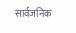सार्वजनिक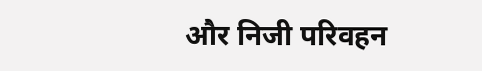और निजी परिवहन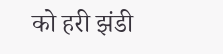को हरी झंडी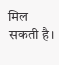मिल सकती है।